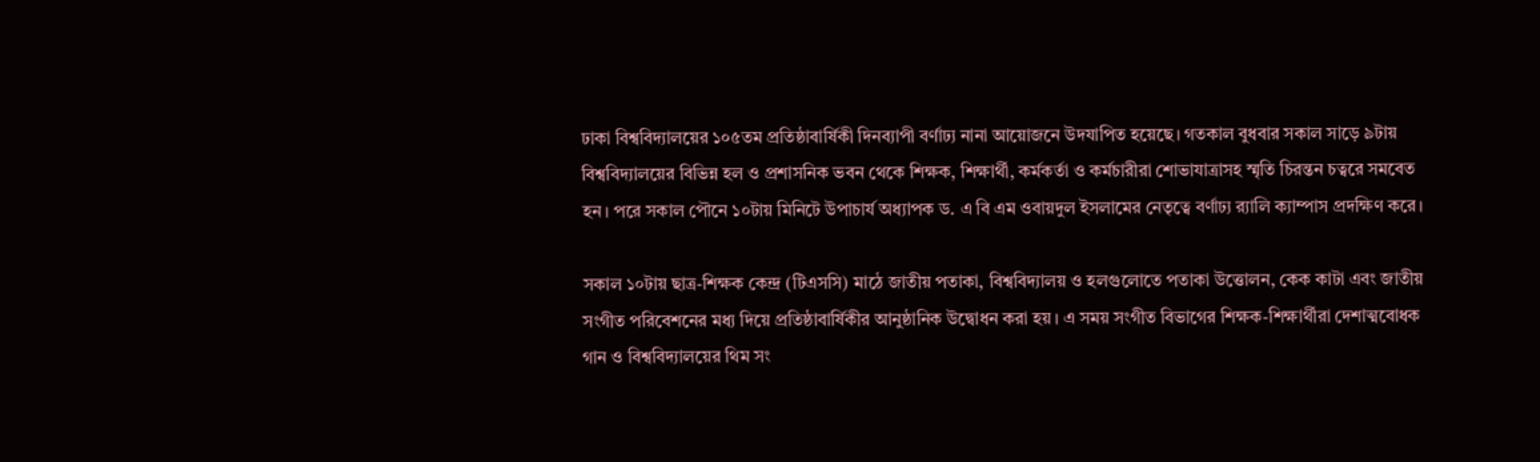ঢাকা বিশ্ববিদ্যালয়ের ১০৫তম প্রতিষ্ঠাবার্ষিকী দিনব্যাপী বর্ণাঢ্য নানা আয়োজনে উদযাপিত হয়েছে। গতকাল বুধবার সকাল সাড়ে ৯টায় বিশ্ববিদ্যালয়ের বিভিন্ন হল ও প্রশাসনিক ভবন থেকে শিক্ষক, শিক্ষার্থী, কর্মকর্তা ও কর্মচারীরা শোভাযাত্রাসহ স্মৃতি চিরন্তন চত্বরে সমবেত হন। পরে সকাল পৌনে ১০টায় মিনিটে উপাচার্য অধ্যাপক ড. এ বি এম ওবায়দুল ইসলামের নেতৃত্বে বর্ণাঢ্য র‌্যালি ক্যাম্পাস প্রদক্ষিণ করে।

সকাল ১০টায় ছাত্র-শিক্ষক কেন্দ্র (টিএসসি) মাঠে জাতীয় পতাকা, বিশ্ববিদ্যালয় ও হলগুলোতে পতাকা উত্তোলন, কেক কাটা এবং জাতীয় সংগীত পরিবেশনের মধ্য দিয়ে প্রতিষ্ঠাবার্ষিকীর আনুষ্ঠানিক উদ্বোধন করা হয়। এ সময় সংগীত বিভাগের শিক্ষক-শিক্ষার্থীরা দেশাত্মবোধক গান ও বিশ্ববিদ্যালয়ের থিম সং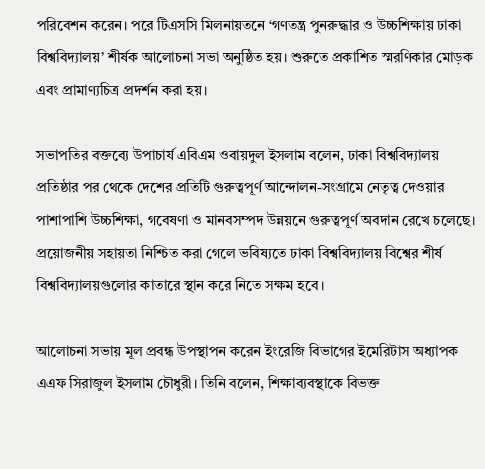পরিবেশন করেন। পরে টিএসসি মিলনায়তনে ‘গণতন্ত্র পুনরুদ্ধার ও উচ্চশিক্ষায় ঢাকা বিশ্ববিদ্যালয়’ শীর্ষক আলোচনা সভা অনুষ্ঠিত হয়। শুরুতে প্রকাশিত স্মরণিকার মোড়ক এবং প্রামাণ্যচিত্র প্রদর্শন করা হয়।

সভাপতির বক্তব্যে উপাচার্য এবিএম ওবায়দুল ইসলাম বলেন, ঢাকা বিশ্ববিদ্যালয় প্রতিষ্ঠার পর থেকে দেশের প্রতিটি গুরুত্বপূর্ণ আন্দোলন-সংগ্রামে নেতৃত্ব দেওয়ার পাশাপাশি উচ্চশিক্ষা, গবেষণা ও মানবসম্পদ উন্নয়নে গুরুত্বপূর্ণ অবদান রেখে চলেছে। প্রয়োজনীয় সহায়তা নিশ্চিত করা গেলে ভবিষ্যতে ঢাকা বিশ্ববিদ্যালয় বিশ্বের শীর্ষ বিশ্ববিদ্যালয়গুলোর কাতারে স্থান করে নিতে সক্ষম হবে।

আলোচনা সভায় মূল প্রবন্ধ উপস্থাপন করেন ইংরেজি বিভাগের ইমেরিটাস অধ্যাপক এএফ সিরাজুল ইসলাম চৌধুরী। তিনি বলেন, শিক্ষাব্যবস্থাকে বিভক্ত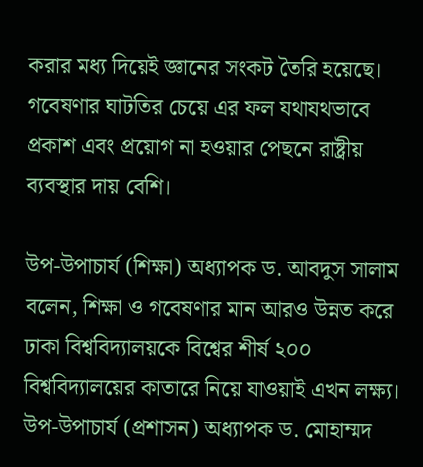করার মধ্য দিয়েই জ্ঞানের সংকট তৈরি হয়েছে। গবেষণার ঘাটতির চেয়ে এর ফল যথাযথভাবে প্রকাশ এবং প্রয়োগ না হওয়ার পেছনে রাষ্ট্রীয় ব্যবস্থার দায় বেশি।

উপ-উপাচার্য (শিক্ষা) অধ্যাপক ড. আবদুস সালাম বলেন, শিক্ষা ও গবেষণার মান আরও উন্নত করে ঢাকা বিশ্ববিদ্যালয়কে বিশ্বের শীর্ষ ২০০ বিশ্ববিদ্যালয়ের কাতারে নিয়ে যাওয়াই এখন লক্ষ্য। উপ-উপাচার্য (প্রশাসন) অধ্যাপক ড. মোহাম্মদ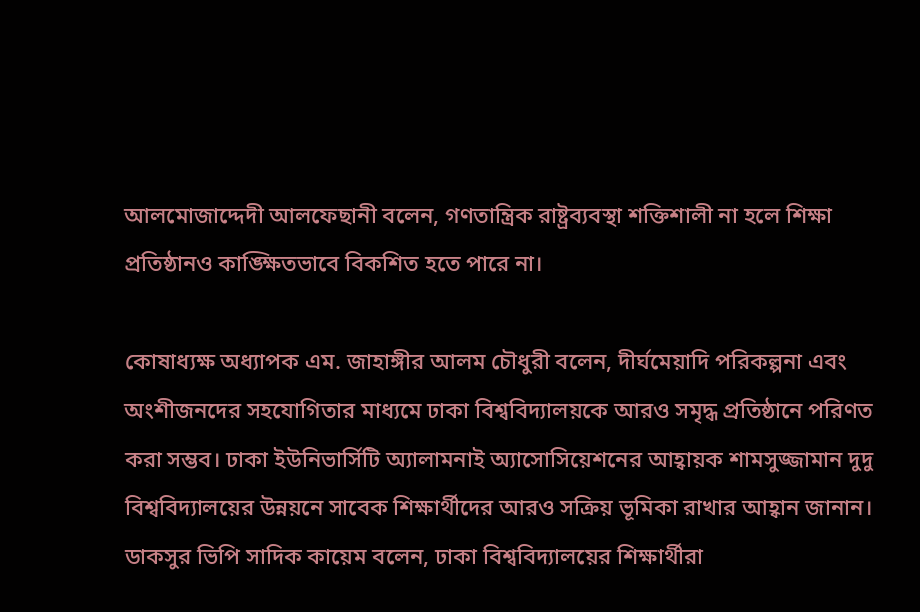আলমোজাদ্দেদী আলফেছানী বলেন, গণতান্ত্রিক রাষ্ট্রব্যবস্থা শক্তিশালী না হলে শিক্ষা প্রতিষ্ঠানও কাঙ্ক্ষিতভাবে বিকশিত হতে পারে না।

কোষাধ্যক্ষ অধ্যাপক এম. জাহাঙ্গীর আলম চৌধুরী বলেন, দীর্ঘমেয়াদি পরিকল্পনা এবং অংশীজনদের সহযোগিতার মাধ্যমে ঢাকা বিশ্ববিদ্যালয়কে আরও সমৃদ্ধ প্রতিষ্ঠানে পরিণত করা সম্ভব। ঢাকা ইউনিভার্সিটি অ্যালামনাই অ্যাসোসিয়েশনের আহ্বায়ক শামসুজ্জামান দুদু বিশ্ববিদ্যালয়ের উন্নয়নে সাবেক শিক্ষার্থীদের আরও সক্রিয় ভূমিকা রাখার আহ্বান জানান। ডাকসুর ভিপি সাদিক কায়েম বলেন, ঢাকা বিশ্ববিদ্যালয়ের শিক্ষার্থীরা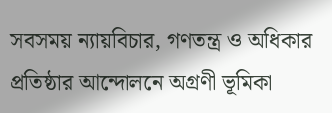সবসময় ন্যায়বিচার, গণতন্ত্র ও অধিকার প্রতিষ্ঠার আন্দোলনে অগ্রণী ভূমিকা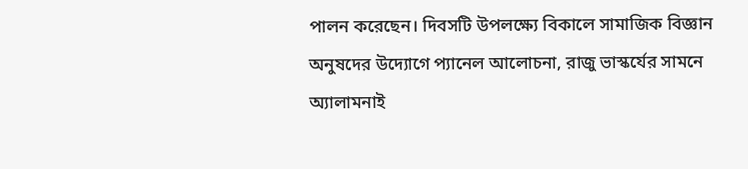পালন করেছেন। দিবসটি উপলক্ষ্যে বিকালে সামাজিক বিজ্ঞান অনুষদের উদ্যোগে প্যানেল আলোচনা, রাজু ভাস্কর্যের সামনে অ্যালামনাই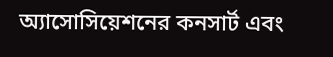অ্যাসোসিয়েশনের কনসার্ট এবং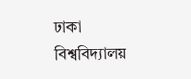ঢাকা বিশ্ববিদ্যালয়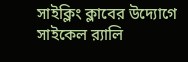সাইক্লিং ক্লাবের উদ্যোগে সাইকেল র‌্যালি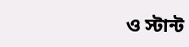ও স্টান্ট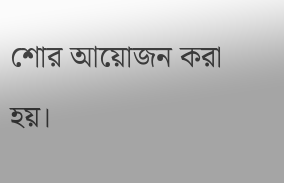শোর আয়োজন করা হয়।